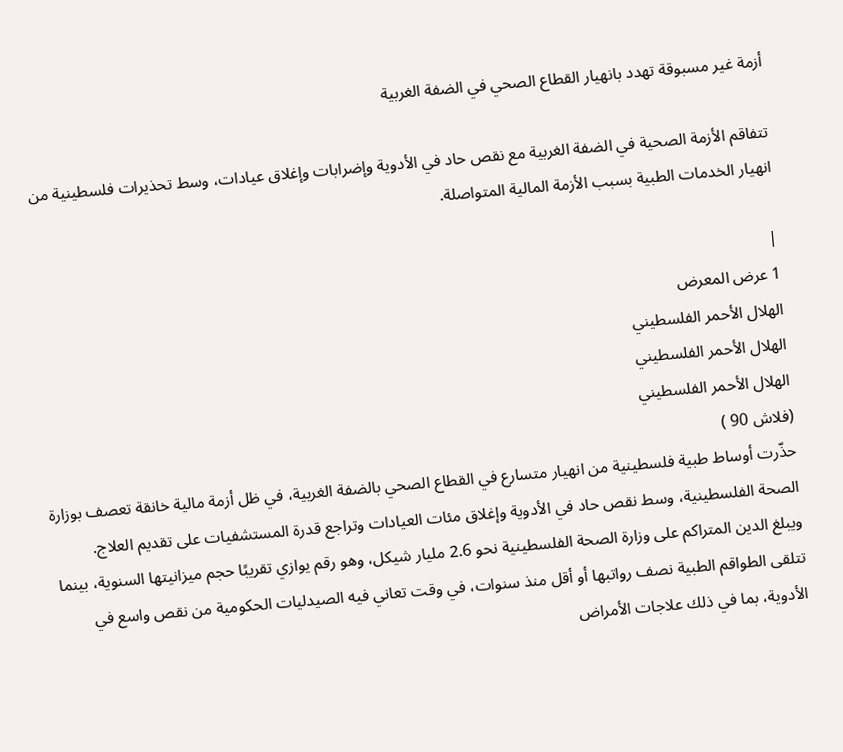أزمة غير مسبوقة تهدد بانهيار القطاع الصحي في الضفة الغربية

تتفاقم الأزمة الصحية في الضفة الغربية مع نقص حاد في الأدوية وإضرابات وإغلاق عيادات، وسط تحذيرات فلسطينية من انهيار الخدمات الطبية بسبب الأزمة المالية المتواصلة.

|
1 عرض المعرض
الهلال الأحمر الفلسطيني
الهلال الأحمر الفلسطيني
الهلال الأحمر الفلسطيني
(فلاش 90 )
حذّرت أوساط طبية فلسطينية من انهيار متسارع في القطاع الصحي بالضفة الغربية، في ظل أزمة مالية خانقة تعصف بوزارة الصحة الفلسطينية، وسط نقص حاد في الأدوية وإغلاق مئات العيادات وتراجع قدرة المستشفيات على تقديم العلاج.
ويبلغ الدين المتراكم على وزارة الصحة الفلسطينية نحو 2.6 مليار شيكل، وهو رقم يوازي تقريبًا حجم ميزانيتها السنوية، بينما تتلقى الطواقم الطبية نصف رواتبها أو أقل منذ سنوات، في وقت تعاني فيه الصيدليات الحكومية من نقص واسع في الأدوية، بما في ذلك علاجات الأمراض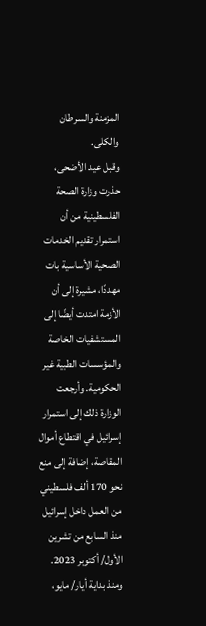المزمنة والسرطان والكلى.
وقبل عيد الأضحى، حذرت وزارة الصحة الفلسطينية من أن استمرار تقديم الخدمات الصحية الأساسية بات مهددًا، مشيرة إلى أن الأزمة امتدت أيضًا إلى المستشفيات الخاصة والمؤسسات الطبية غير الحكومية. وأرجعت الوزارة ذلك إلى استمرار إسرائيل في اقتطاع أموال المقاصة، إضافة إلى منع نحو 170 ألف فلسطيني من العمل داخل إسرائيل منذ السابع من تشرين الأول/ أكتوبر 2023.
ومنذ بداية أيار/ مايو،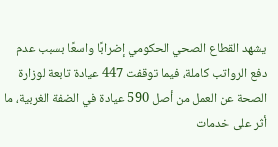يشهد القطاع الصحي الحكومي إضرابًا واسعًا بسبب عدم دفع الرواتب كاملة، فيما توقفت 447 عيادة تابعة لوزارة الصحة عن العمل من أصل 590 عيادة في الضفة الغربية، ما أثر على خدمات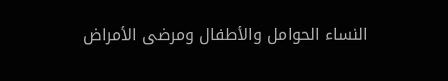النساء الحوامل والأطفال ومرضى الأمراض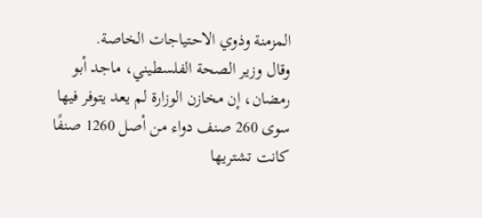المزمنة وذوي الاحتياجات الخاصة.
وقال وزير الصحة الفلسطيني، ماجد أبو رمضان، إن مخازن الوزارة لم يعد يتوفر فيها سوى 260 صنف دواء من أصل 1260 صنفًا كانت تشتريها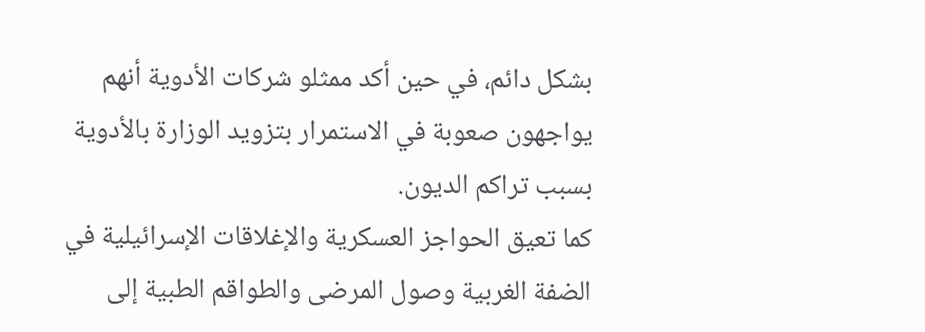بشكل دائم، في حين أكد ممثلو شركات الأدوية أنهم يواجهون صعوبة في الاستمرار بتزويد الوزارة بالأدوية بسبب تراكم الديون.
كما تعيق الحواجز العسكرية والإغلاقات الإسرائيلية في الضفة الغربية وصول المرضى والطواقم الطبية إلى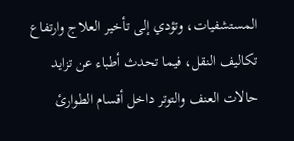المستشفيات، وتؤدي إلى تأخير العلاج وارتفاع تكاليف النقل، فيما تحدث أطباء عن تزايد حالات العنف والتوتر داخل أقسام الطوارئ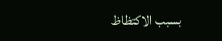بسبب الاكتظاظ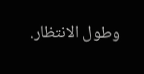وطول الانتظار.